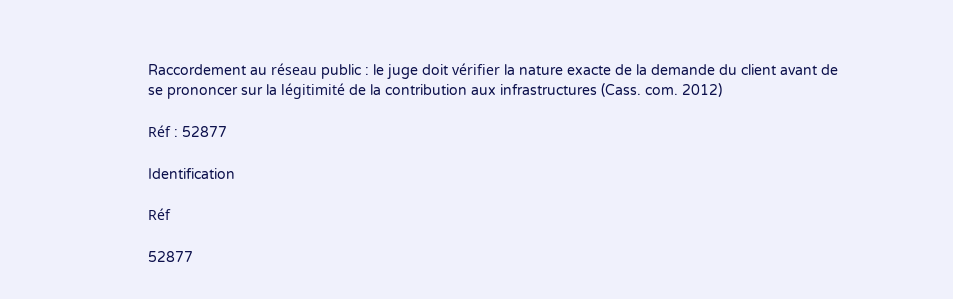Raccordement au réseau public : le juge doit vérifier la nature exacte de la demande du client avant de se prononcer sur la légitimité de la contribution aux infrastructures (Cass. com. 2012)

Réf : 52877

Identification

Réf

52877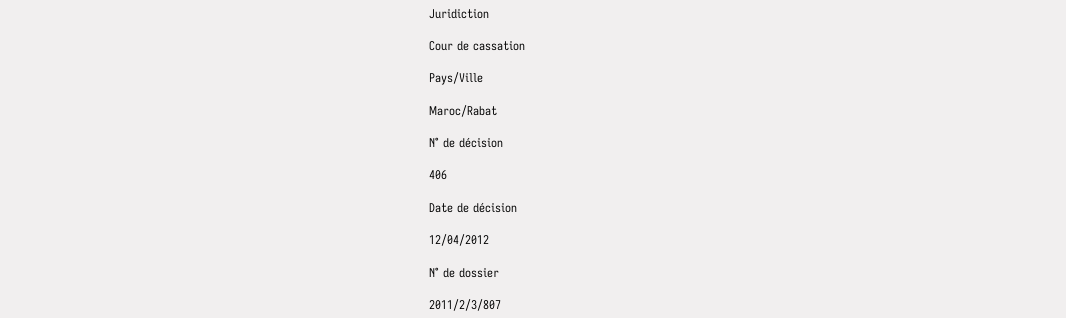Juridiction

Cour de cassation

Pays/Ville

Maroc/Rabat

N° de décision

406

Date de décision

12/04/2012

N° de dossier

2011/2/3/807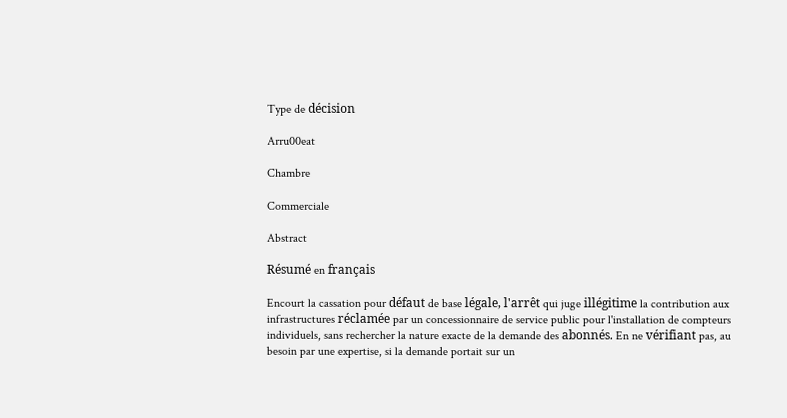Type de décision

Arru00eat

Chambre

Commerciale

Abstract

Résumé en français

Encourt la cassation pour défaut de base légale, l'arrêt qui juge illégitime la contribution aux infrastructures réclamée par un concessionnaire de service public pour l'installation de compteurs individuels, sans rechercher la nature exacte de la demande des abonnés. En ne vérifiant pas, au besoin par une expertise, si la demande portait sur un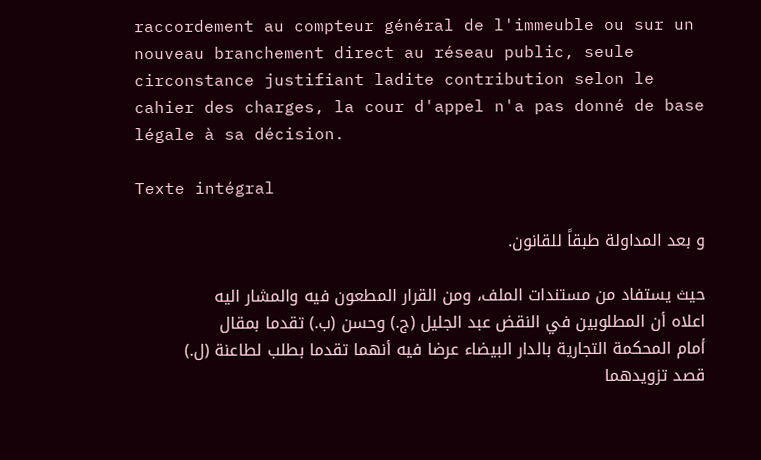raccordement au compteur général de l'immeuble ou sur un nouveau branchement direct au réseau public, seule circonstance justifiant ladite contribution selon le cahier des charges, la cour d'appel n'a pas donné de base légale à sa décision.

Texte intégral

و بعد المداولة طبقاً للقانون.

حيث يستفاد من مستندات الملف، ومن القرار المطعون فيه والمشار اليه اعلاه أن المطلوبين في النقض عبد الجليل (ج.) وحسن (ب.) تقدما بمقال أمام المحكمة التجارية بالدار البيضاء عرضا فيه أنهما تقدما بطلب لطاعنة (ل.) قصد تزويدهما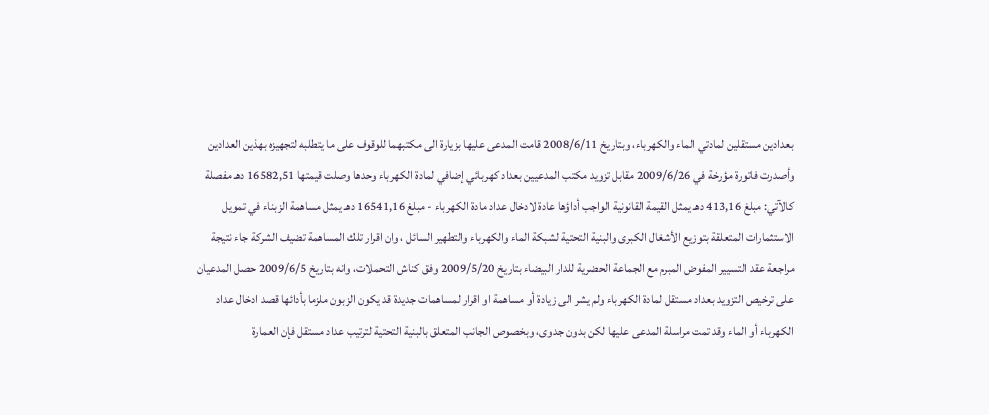بعدادين مستقلين لمادتي الماء والكهرباء، وبتاريخ 2008/6/11 قامت المدعى عليها بزيارة الى مكتبهما للوقوف على ما يتطلبه لتجهيزه بهذين العدادين وأصدرت فاتورة مؤرخة في 2009/6/26 مقابل تزويد مكتب المدعيين بعداد كهربائي إضافي لمادة الكهرباء وحدها وصلت قيمتها 16582,51 دهـ مفصلة كالآتي: مبلغ 413,16 دهـ يمثل القيمة القانونية الواجب أداؤها عادة لادخال عداد مادة الكهرباء - مبلغ 16541,16 دهـ يمثل مساهمة الزبناء في تمويل الاستثمارات المتعلقة بتوزيع الأشغال الكبرى والبنية التحتية لشبكة الماء والكهرباء والتطهير السائل ، وان اقرار تلك المساهمة تضيف الشركة جاء نتيجة مراجعة عقد التسيير المفوض المبرم مع الجماعة الحضرية للدار البيضاء بتاريخ 2009/5/20 وفق كناش التحملات، وانه بتاريخ 2009/6/5 حصل المدعيان على ترخيص التزويد بعداد مستقل لمادة الكهرباء ولم يشر الى زيادة أو مساهمة او اقرار لمساهمات جديدة قد يكون الزبون ملزما بأدائها قصد ادخال عداد الكهرباء أو الماء وقد تمت مراسلة المدعى عليها لكن بدون جدوى، وبخصوص الجانب المتعلق بالبنية التحتية لترتيب عداد مستقل فإن العمارة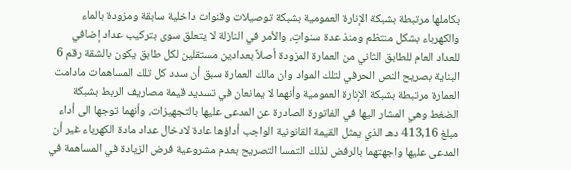بكاملها مرتبطة بشبكة الإنارة العمومية بشبكة توصيلات وقنوات داخلية سابقة ومزودة بالماء والكهرباء بشكل منتظم ومنذ عدة سنواتٍ، والأمر في النازلة لا يتعلق سوى بتركيب عداد إضافي للعداد العام للطابق الثاني من العمارة المزودة أصلاً بعدادين مستقلين لكل طابق يكون بالشقة رقم 6 البناية بصريح النص الحرفي لتلك المواد وان مالك العمارة سبق أن سدد كل تلك المساهمات مادامت العمارة مرتبطة بشبكة الإنارة العمومية وأنهما لا يمانعان في تسديد قيمة مصاريف الربط بشبكة الضغط وهي المشار اليها في الفاتورة الصادرة عن المدعى عليها بالتجهيزات، وأنهما توجها الى أداء مبلغ 413,16 دهـ الذي يمثل القيمة القانونية الواجب أداؤها عادة لادخال عداد مادة الكهرباء غير أن المدعى عليها واجهتهما بالرفض لذلك التمسا التصريح بعدم مشروعية فرض الزيادة في المساهمة في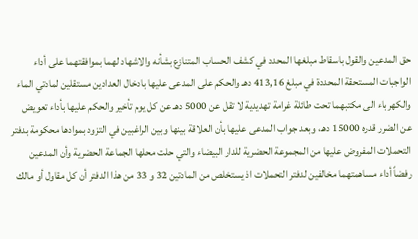حق المدعين والقول باسقاط مبلغها المحدد في كشف الحساب المتنازع بشأنه والاشهاد لهما بموافقتهما على أداء الواجبات المستحقة المحددة في مبلغ 413,16 دهـ والحكم على المدعى عليها بادخال العدادين مستقلين لمادتي الماء والكهرباء الى مكتبهما تحت طائلة غرامة تهديدية لا تقل عن 5000 دهـ عن كل يوم تأخير والحكم عليها بأداء تعويض عن الضرر قدره 15000 دهـ، وبعد جواب المدعى عليها بأن العلاقة بينها وبين الراغبين في التزود بموادها محكومة بدفتر التحملات المفروض عليها من المجموعة الحضرية للدار البيضاء والتي حلت محلها الجماعة الحضرية وأن المدعين رفضاً أداء مساهمتهما مخالفين لدفتر التحملات اذ يستخلص من المادتين 32 و 33 من هذا الدفتر أن كل مقاول أو مالك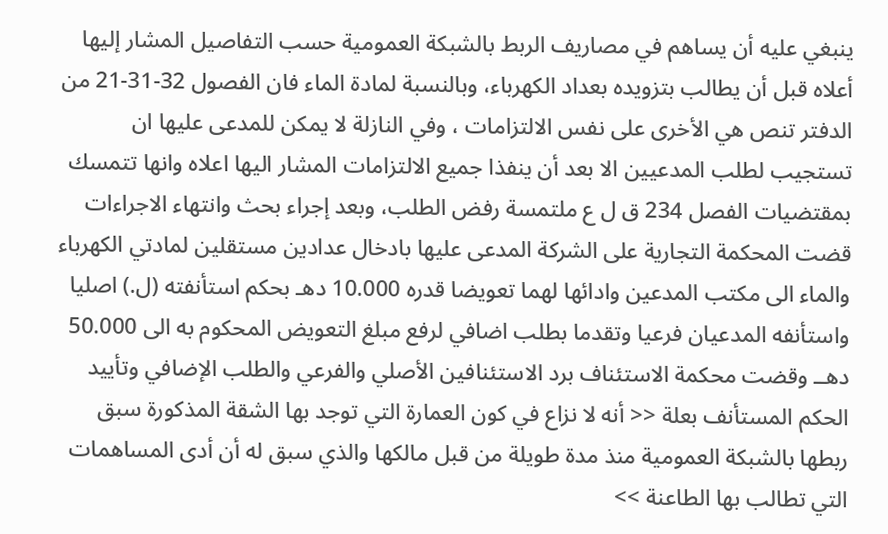ينبغي عليه أن يساهم في مصاريف الربط بالشبكة العمومية حسب التفاصيل المشار إليها أعلاه قبل أن يطالب بتزويده بعداد الكهرباء، وبالنسبة لمادة الماء فان الفصول 32-31-21 من الدفتر تنص هي الأخرى على نفس الالتزامات ، وفي النازلة لا يمكن للمدعى عليها ان تستجيب لطلب المدعيين الا بعد أن ينفذا جميع الالتزامات المشار اليها اعلاه وانها تتمسك بمقتضيات الفصل 234 ق ل ع ملتمسة رفض الطلب، وبعد إجراء بحث وانتهاء الاجراءات قضت المحكمة التجارية على الشركة المدعى عليها بادخال عدادين مستقلين لمادتي الكهرباء والماء الى مكتب المدعين وادائها لهما تعويضا قدره 10.000 دهـ بحكم استأنفته (ل.) اصليا واستأنفه المدعيان فرعيا وتقدما بطلب اضافي لرفع مبلغ التعويض المحكوم به الى 50.000 دهــ وقضت محكمة الاستئناف برد الاستئنافين الأصلي والفرعي والطلب الإضافي وتأييد الحكم المستأنف بعلة << أنه لا نزاع في كون العمارة التي توجد بها الشقة المذكورة سبق ربطها بالشبكة العمومية منذ مدة طويلة من قبل مالكها والذي سبق له أن أدى المساهمات التي تطالب بها الطاعنة >>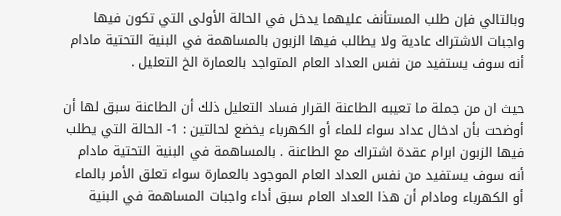وبالتالي فإن طلب المستأنف عليهما يدخل في الحالة الأولى التي تكون فيها واجبات الاشتراك عادية ولا يطالب فيها الزبون بالمساهمة في البنية التحتية مادام أنه سوف يستفيد من نفس العداد العام المتواجد بالعمارة الخ التعليل .

حيث ان من جملة ما تعيبه الطاعنة القرار فساد التعليل ذلك أن الطاعنة سبق لها أن أوضحت بأن ادخال عداد سواء للماء أو الكهرباء يخضع لحالتين : 1- الحالة التي يطلب فيها الزبون ابرام عقدة اشتراك مع الطاعنة . بالمساهمة في البنية التحتية مادام أنه سوف يستفيد من نفس العداد العام الموجود بالعمارة سواء تعلق الأمر بالماء أو الكهرباء ومادام أن هذا العداد العام سبق أداء واجبات المساهمة في البنية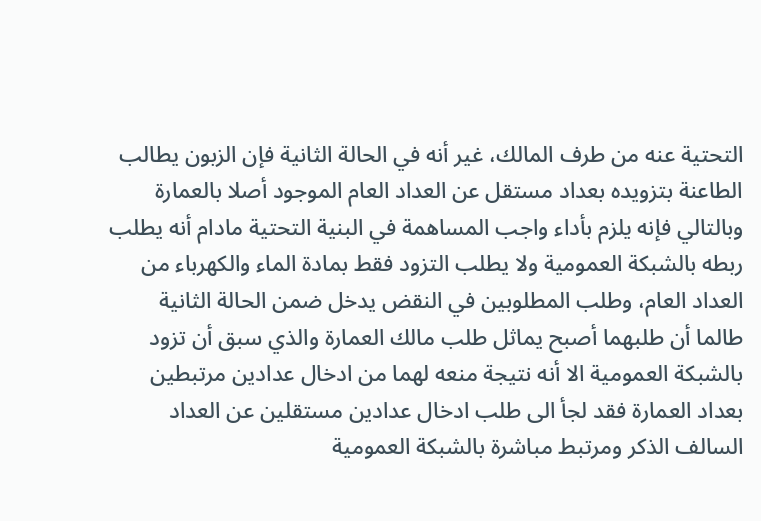التحتية عنه من طرف المالك، غير أنه في الحالة الثانية فإن الزبون يطالب الطاعنة بتزويده بعداد مستقل عن العداد العام الموجود أصلا بالعمارة وبالتالي فإنه يلزم بأداء واجب المساهمة في البنية التحتية مادام أنه يطلب ربطه بالشبكة العمومية ولا يطلب التزود فقط بمادة الماء والكهرباء من العداد العام، وطلب المطلوبين في النقض يدخل ضمن الحالة الثانية طالما أن طلبهما أصبح يماثل طلب مالك العمارة والذي سبق أن تزود بالشبكة العمومية الا أنه نتيجة منعه لهما من ادخال عدادين مرتبطين بعداد العمارة فقد لجأ الى طلب ادخال عدادين مستقلين عن العداد السالف الذكر ومرتبط مباشرة بالشبكة العمومية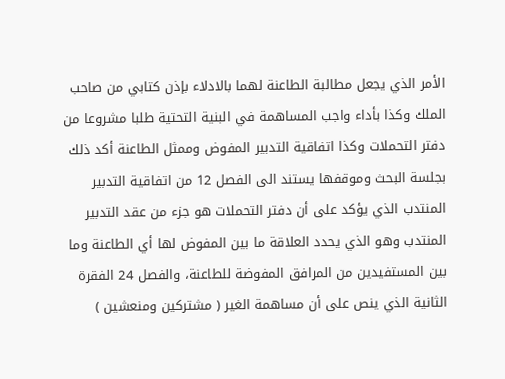الأمر الذي يجعل مطالبة الطاعنة لهما بالادلاء بإذن كتابي من صاحب الملك وكذا بأداء واجب المساهمة في البنية التحتية طلبا مشروعا من دفتر التحملات وكذا اتفاقية التدبير المفوض وممثل الطاعنة أكد ذلك بجلسة البحث وموقفها يستند الى الفصل 12 من اتفاقية التدبير المنتدب الذي يؤكد على أن دفتر التحملات هو جزء من عقد التدبير المنتدب وهو الذي يحدد العلاقة ما بين المفوض لها أي الطاعنة وما بين المستفيدين من المرافق المفوضة للطاعنة، والفصل 24 الفقرة الثانية الذي ينص على أن مساهمة الغير ( مشتركين ومنعشين )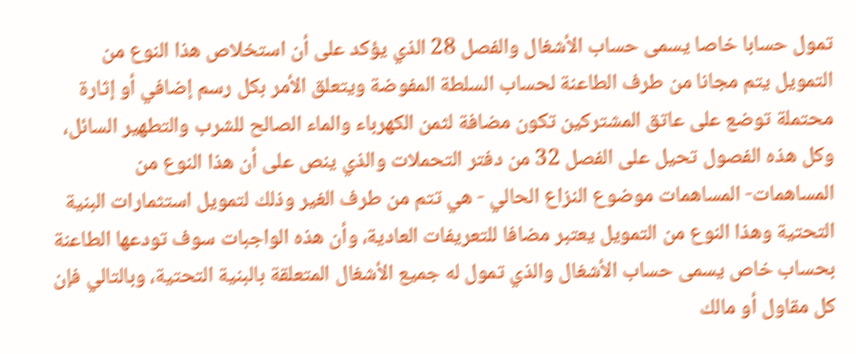تمول حسابا خاصا يسمى حساب الأشغال والفصل 28 الذي يؤكد على أن استخلاص هذا النوع من التمويل يتم مجانا من طرف الطاعنة لحساب السلطة المفوضة ويتعلق الأمر بكل رسم إضافي أو إثارة محتملة توضع على عاتق المشتركين تكون مضافة لثمن الكهرباء والماء الصالح للشرب والتطهير السائل، وكل هذه الفصول تحيل على الفصل 32 من دفتر التحملات والذي ينص على أن هذا النوع من المساهمات- المساهمات موضوع النزاع الحالي - هي تتم من طرف الغير وذلك لتمويل استثمارات البنية التحتية وهذا النوع من التمويل يعتبر مضافا للتعريفات العادية، وأن هذه الواجبات سوف تودعها الطاعنة بحساب خاص يسمى حساب الأشغال والذي تمول له جميع الأشغال المتعلقة بالبنية التحتية، وبالتالي فإن كل مقاول أو مالك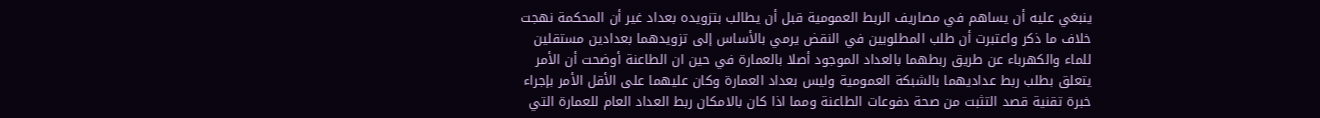ينبغي عليه أن يساهم في مصاريف الربط العمومية قبل أن يطالب بتزويده بعداد غير أن المحكمة نهجت خلاف ما ذكر واعتبرت أن طلب المطلوبين في النقض يرمي بالأساس إلى تزويدهما بعدادين مستقلين للماء والكهرباء عن طريق ربطهما بالعداد الموجود أصلا بالعمارة في حين ان الطاعنة أوضحت أن الأمر يتعلق بطلب ربط عداديهما بالشبكة العمومية وليس بعداد العمارة وكان عليهما على الأقل الأمر بإجراء خبرة تقنية قصد التثبت من صحة دفوعات الطاعنة ومما اذا كان بالامكان ربط العداد العام للعمارة التي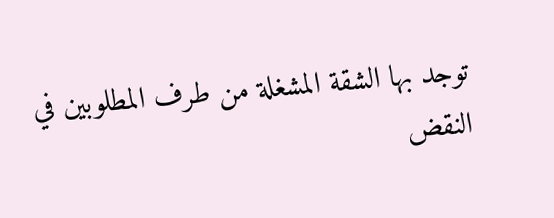توجد بها الشقة المشغلة من طرف المطلوبين في النقض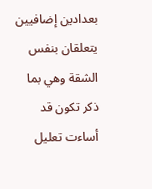بعدادين إضافيين يتعلقان بنفس الشقة وهي بما ذكر تكون قد أساءت تعليل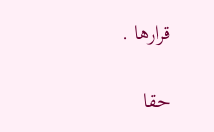قرارها .

حقا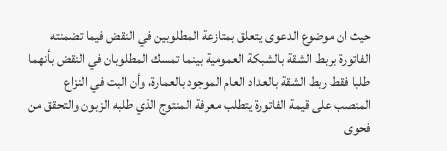حيث ان موضوع الدعوى يتعلق بمتازعة المطلوبين في النقض فيما تضمنته الفاتورة بربط الشقة بالشبكة العمومية بينما تمسك المطلوبان في النقض بأنهما طلبا فقط ربط الشقة بالعداد العام الموجود بالعمارة، وأن البت في النزاع المنصب على قيمة الفاتورة يتطلب معرفة المنتوج الذي طلبه الزبون والتحقق من فحوى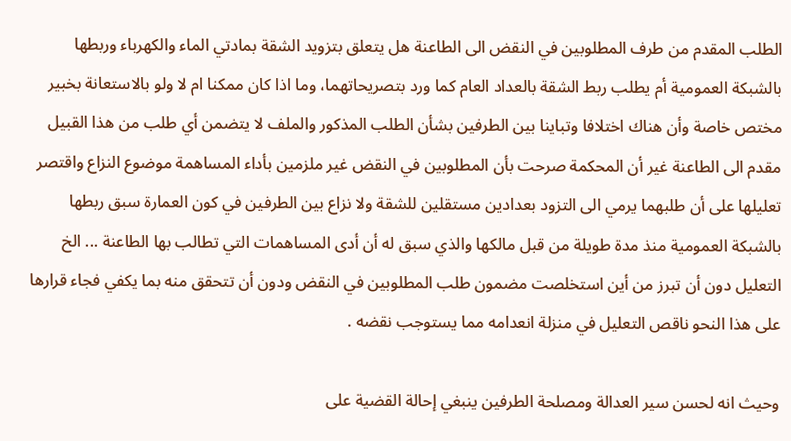الطلب المقدم من طرف المطلوبين في النقض الى الطاعنة هل يتعلق بتزويد الشقة بمادتي الماء والكهرباء وربطها بالشبكة العمومية أم يطلب ربط الشقة بالعداد العام كما ورد بتصريحاتهما، وما اذا كان ممكنا ام لا ولو بالاستعانة بخبير مختص خاصة وأن هناك اختلافا وتباينا بين الطرفين بشأن الطلب المذكور والملف لا يتضمن أي طلب من هذا القبيل مقدم الى الطاعنة غير أن المحكمة صرحت بأن المطلوبين في النقض غير ملزمين بأداء المساهمة موضوع النزاع واقتصر تعليلها على أن طلبهما يرمي الى التزود بعدادين مستقلين للشقة ولا نزاع بين الطرفين في كون العمارة سبق ربطها بالشبكة العمومية منذ مدة طويلة من قبل مالكها والذي سبق له أن أدى المساهمات التي تطالب بها الطاعنة ... الخ التعليل دون أن تبرز من أين استخلصت مضمون طلب المطلوبين في النقض ودون أن تتحقق منه بما يكفي فجاء قرارها على هذا النحو ناقص التعليل في منزلة انعدامه مما يستوجب نقضه .

وحيث انه لحسن سير العدالة ومصلحة الطرفين ينبغي إحالة القضية على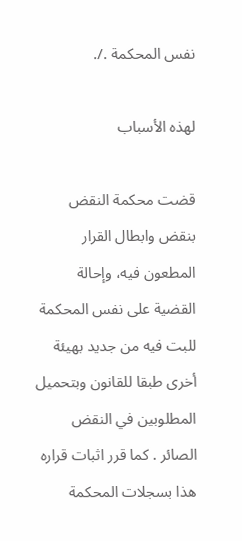نفس المحكمة ./.

لهذه الأسباب

قضت محكمة النقض بنقض وابطال القرار المطعون فيه، وإحالة القضية على نفس المحكمة للبت فيه من جديد بهيئة أخرى طبقا للقانون وبتحميل المطلوبين في النقض الصائر . كما قرر اثبات قراره هذا بسجلات المحكمة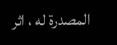المصدرة له ، اثر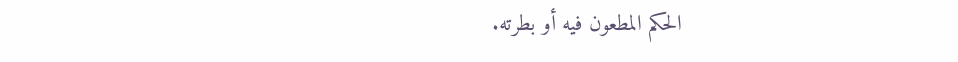الحكم المطعون فيه أو بطرته.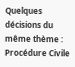Quelques décisions du même thème : Procédure Civile